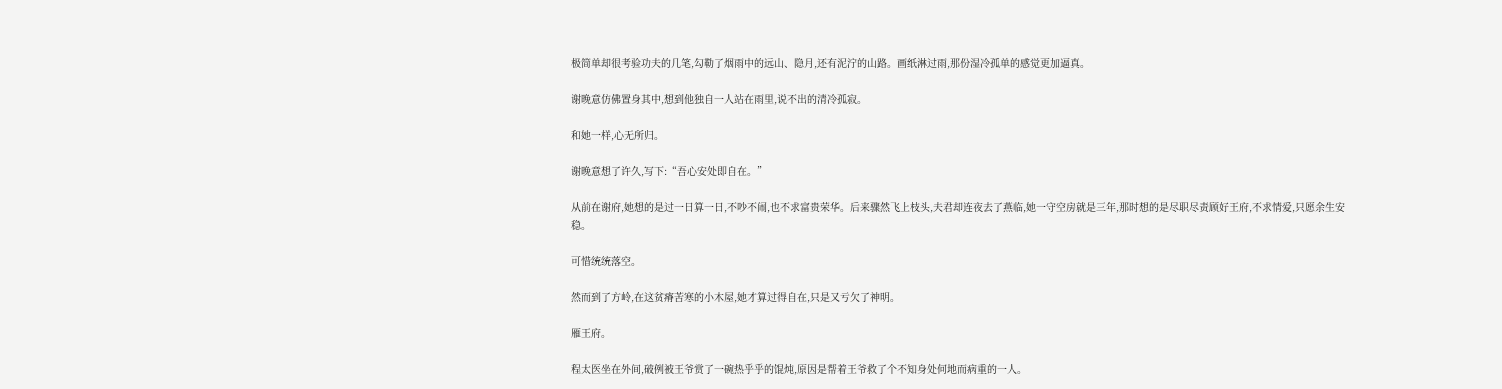极简单却很考验功夫的几笔,勾勒了烟雨中的远山、隐月,还有泥泞的山路。画纸淋过雨,那份湿冷孤单的感觉更加逼真。

谢晚意仿佛置身其中,想到他独自一人站在雨里,说不出的清冷孤寂。

和她一样,心无所归。

谢晚意想了许久,写下:“吾心安处即自在。”

从前在谢府,她想的是过一日算一日,不吵不闹,也不求富贵荣华。后来骤然飞上枝头,夫君却连夜去了燕临,她一守空房就是三年,那时想的是尽职尽责顾好王府,不求情爱,只愿余生安稳。

可惜统统落空。

然而到了方岭,在这贫瘠苦寒的小木屋,她才算过得自在,只是又亏欠了神明。

雁王府。

程太医坐在外间,破例被王爷赏了一碗热乎乎的馄炖,原因是帮着王爷救了个不知身处何地而病重的一人。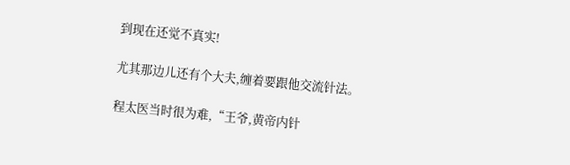到现在还觉不真实!

尤其那边儿还有个大夫,缠着要跟他交流针法。

程太医当时很为难,“王爷,黄帝内针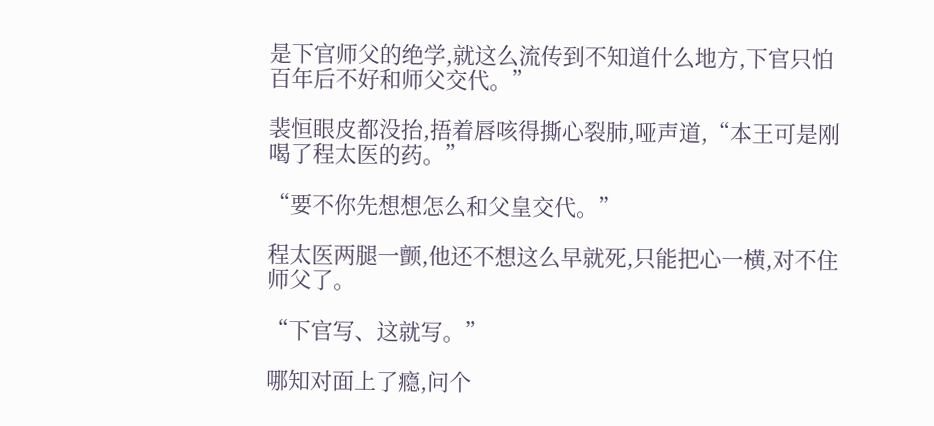是下官师父的绝学,就这么流传到不知道什么地方,下官只怕百年后不好和师父交代。”

裴恒眼皮都没抬,捂着唇咳得撕心裂肺,哑声道,“本王可是刚喝了程太医的药。”

“要不你先想想怎么和父皇交代。”

程太医两腿一颤,他还不想这么早就死,只能把心一横,对不住师父了。

“下官写、这就写。”

哪知对面上了瘾,问个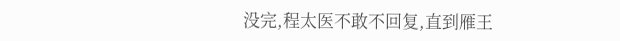没完,程太医不敢不回复,直到雁王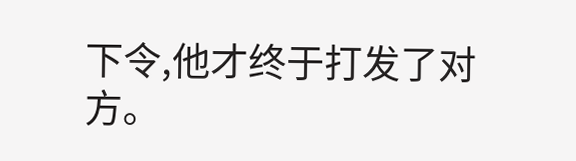下令,他才终于打发了对方。